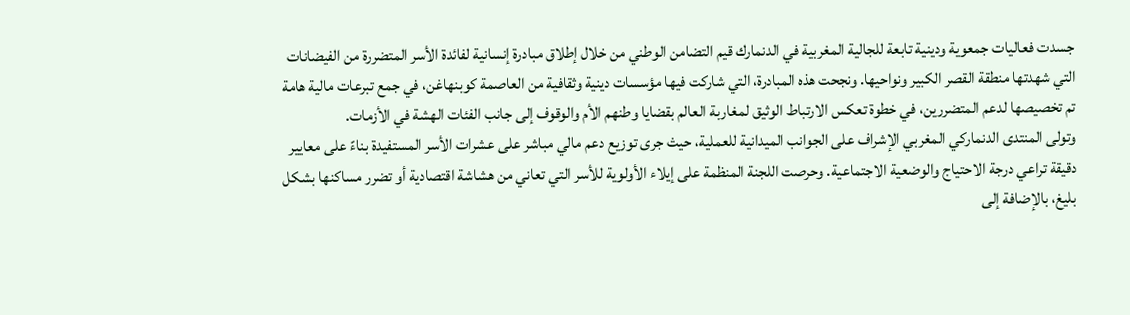جسدت فعاليات جمعوية ودينية تابعة للجالية المغربية في الدنمارك قيم التضامن الوطني من خلال إطلاق مبادرة إنسانية لفائدة الأسر المتضررة من الفيضانات التي شهدتها منطقة القصر الكبير ونواحيها. ونجحت هذه المبادرة، التي شاركت فيها مؤسسات دينية وثقافية من العاصمة كوبنهاغن، في جمع تبرعات مالية هامة تم تخصيصها لدعم المتضررين، في خطوة تعكس الارتباط الوثيق لمغاربة العالم بقضايا وطنهم الأم والوقوف إلى جانب الفئات الهشة في الأزمات.
وتولى المنتدى الدنماركي المغربي الإشراف على الجوانب الميدانية للعملية، حيث جرى توزيع دعم مالي مباشر على عشرات الأسر المستفيدة بناءً على معايير دقيقة تراعي درجة الاحتياج والوضعية الاجتماعية. وحرصت اللجنة المنظمة على إيلاء الأولوية للأسر التي تعاني من هشاشة اقتصادية أو تضرر مساكنها بشكل بليغ، بالإضافة إلى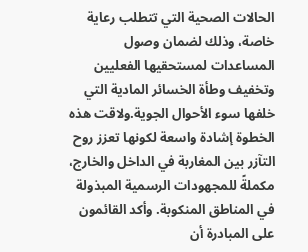الحالات الصحية التي تتطلب رعاية خاصة، وذلك لضمان وصول المساعدات لمستحقيها الفعليين وتخفيف وطأة الخسائر المادية التي خلفها سوء الأحوال الجوية.ولاقت هذه الخطوة إشادة واسعة لكونها تعزز روح التآزر بين المغاربة في الداخل والخارج، مكملةً للمجهودات الرسمية المبذولة في المناطق المنكوبة. وأكد القائمون على المبادرة أن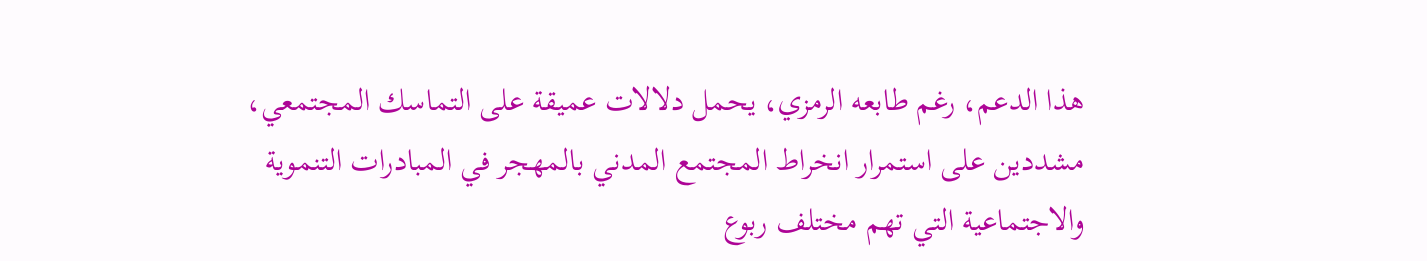هذا الدعم، رغم طابعه الرمزي، يحمل دلالات عميقة على التماسك المجتمعي، مشددين على استمرار انخراط المجتمع المدني بالمهجر في المبادرات التنموية والاجتماعية التي تهم مختلف ربوع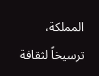المملكة، ترسيخاً لثقافة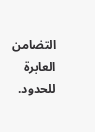التضامن العابرة للحدود.